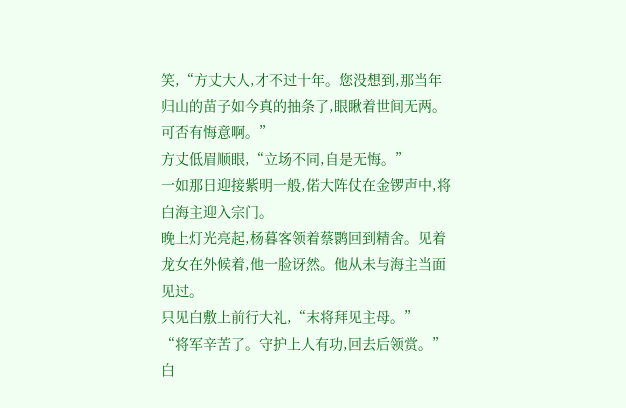笑,“方丈大人,才不过十年。您没想到,那当年归山的苗子如今真的抽条了,眼瞅着世间无两。可否有悔意啊。”
方丈低眉顺眼,“立场不同,自是无悔。”
一如那日迎接紫明一般,偌大阵仗在金锣声中,将白海主迎入宗门。
晚上灯光亮起,杨暮客领着蔡鹮回到精舍。见着龙女在外候着,他一脸讶然。他从未与海主当面见过。
只见白敷上前行大礼,“末将拜见主母。”
“将军辛苦了。守护上人有功,回去后领赏。”
白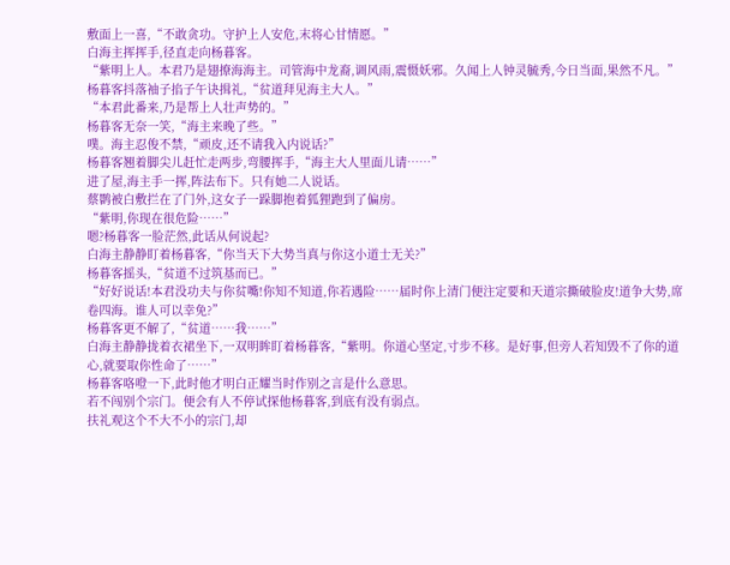敷面上一喜,“不敢贪功。守护上人安危,末将心甘情愿。”
白海主挥挥手,径直走向杨暮客。
“紫明上人。本君乃是翅撩海海主。司管海中龙裔,调风雨,震慑妖邪。久闻上人钟灵毓秀,今日当面,果然不凡。”
杨暮客抖落袖子掐子午诀揖礼,“贫道拜见海主大人。”
“本君此番来,乃是帮上人壮声势的。”
杨暮客无奈一笑,“海主来晚了些。”
噗。海主忍俊不禁,“顽皮,还不请我入内说话?”
杨暮客翘着脚尖儿赶忙走两步,弯腰挥手,“海主大人里面儿请……”
进了屋,海主手一挥,阵法布下。只有她二人说话。
蔡鹮被白敷拦在了门外,这女子一跺脚抱着狐狸跑到了偏房。
“紫明,你现在很危险……”
嗯?杨暮客一脸茫然,此话从何说起?
白海主静静盯着杨暮客,“你当天下大势当真与你这小道士无关?”
杨暮客摇头,“贫道不过筑基而已。”
“好好说话!本君没功夫与你贫嘴!你知不知道,你若遇险……届时你上清门便注定要和天道宗撕破脸皮!道争大势,席卷四海。谁人可以幸免?”
杨暮客更不解了,“贫道……我……”
白海主静静拢着衣裙坐下,一双明眸盯着杨暮客,“紫明。你道心坚定,寸步不移。是好事,但旁人若知毁不了你的道心,就要取你性命了……”
杨暮客咯噔一下,此时他才明白正耀当时作别之言是什么意思。
若不闯别个宗门。便会有人不停试探他杨暮客,到底有没有弱点。
扶礼观这个不大不小的宗门,却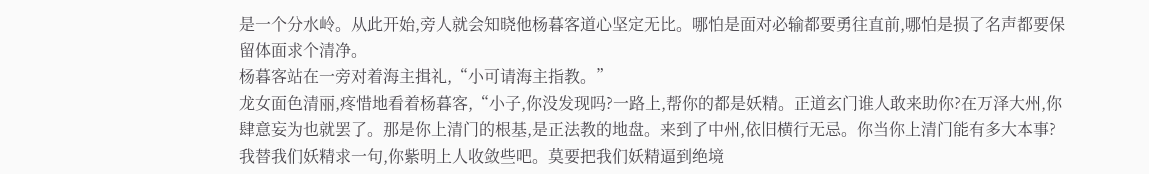是一个分水岭。从此开始,旁人就会知晓他杨暮客道心坚定无比。哪怕是面对必输都要勇往直前,哪怕是损了名声都要保留体面求个清净。
杨暮客站在一旁对着海主揖礼,“小可请海主指教。”
龙女面色清丽,疼惜地看着杨暮客,“小子,你没发现吗?一路上,帮你的都是妖精。正道玄门谁人敢来助你?在万泽大州,你肆意妄为也就罢了。那是你上清门的根基,是正法教的地盘。来到了中州,依旧横行无忌。你当你上清门能有多大本事?我替我们妖精求一句,你紫明上人收敛些吧。莫要把我们妖精逼到绝境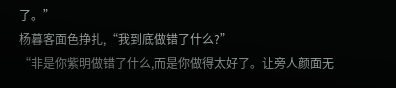了。”
杨暮客面色挣扎,“我到底做错了什么?”
“非是你紫明做错了什么,而是你做得太好了。让旁人颜面无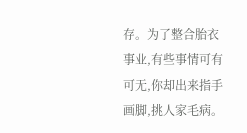存。为了整合胎衣事业,有些事情可有可无,你却出来指手画脚,挑人家毛病。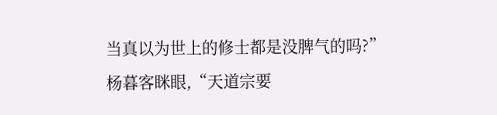当真以为世上的修士都是没脾气的吗?”
杨暮客眯眼,“天道宗要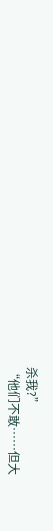杀我?”
“他们不敢……但大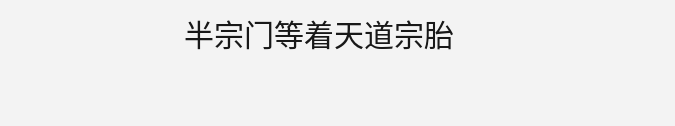半宗门等着天道宗胎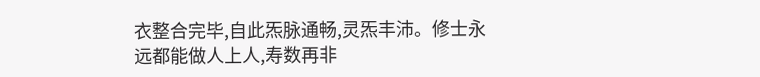衣整合完毕,自此炁脉通畅,灵炁丰沛。修士永远都能做人上人,寿数再非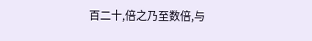百二十,倍之乃至数倍,与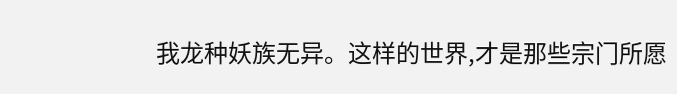我龙种妖族无异。这样的世界,才是那些宗门所愿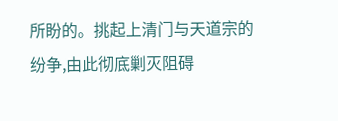所盼的。挑起上清门与天道宗的纷争,由此彻底剿灭阻碍